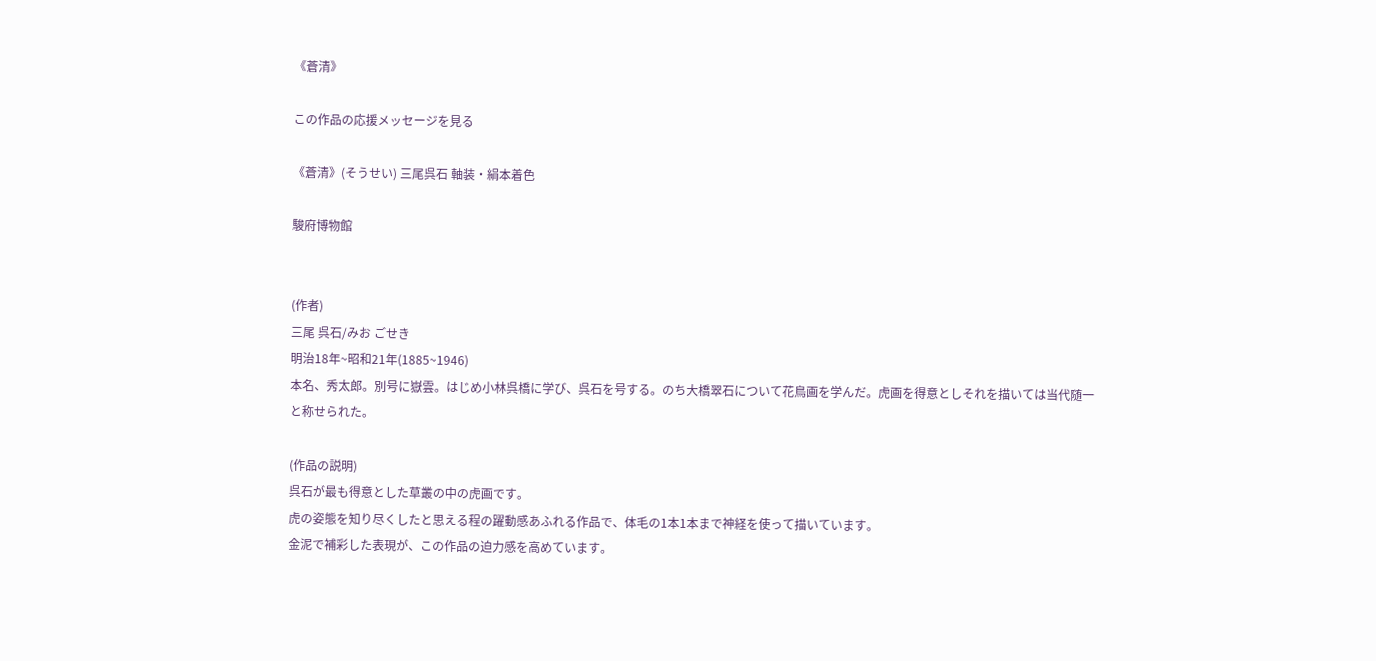《蒼清》

この作品の応援メッセージを見る

《蒼清》(そうせい) 三尾呉石 軸装・絹本着色

駿府博物館


(作者)
三尾 呉石/みお ごせき
明治18年~昭和21年(1885~1946)
本名、秀太郎。別号に嶽雲。はじめ小林呉橋に学び、呉石を号する。のち大橋翠石について花鳥画を学んだ。虎画を得意としそれを描いては当代随一と称せられた。

(作品の説明)
呉石が最も得意とした草叢の中の虎画です。
虎の姿態を知り尽くしたと思える程の躍動感あふれる作品で、体毛の1本1本まで神経を使って描いています。
金泥で補彩した表現が、この作品の迫力感を高めています。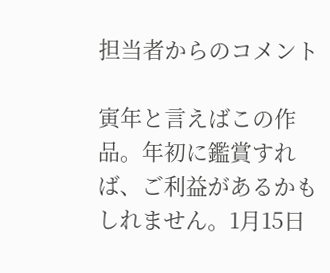担当者からのコメント

寅年と言えばこの作品。年初に鑑賞すれば、ご利益があるかもしれません。1月15日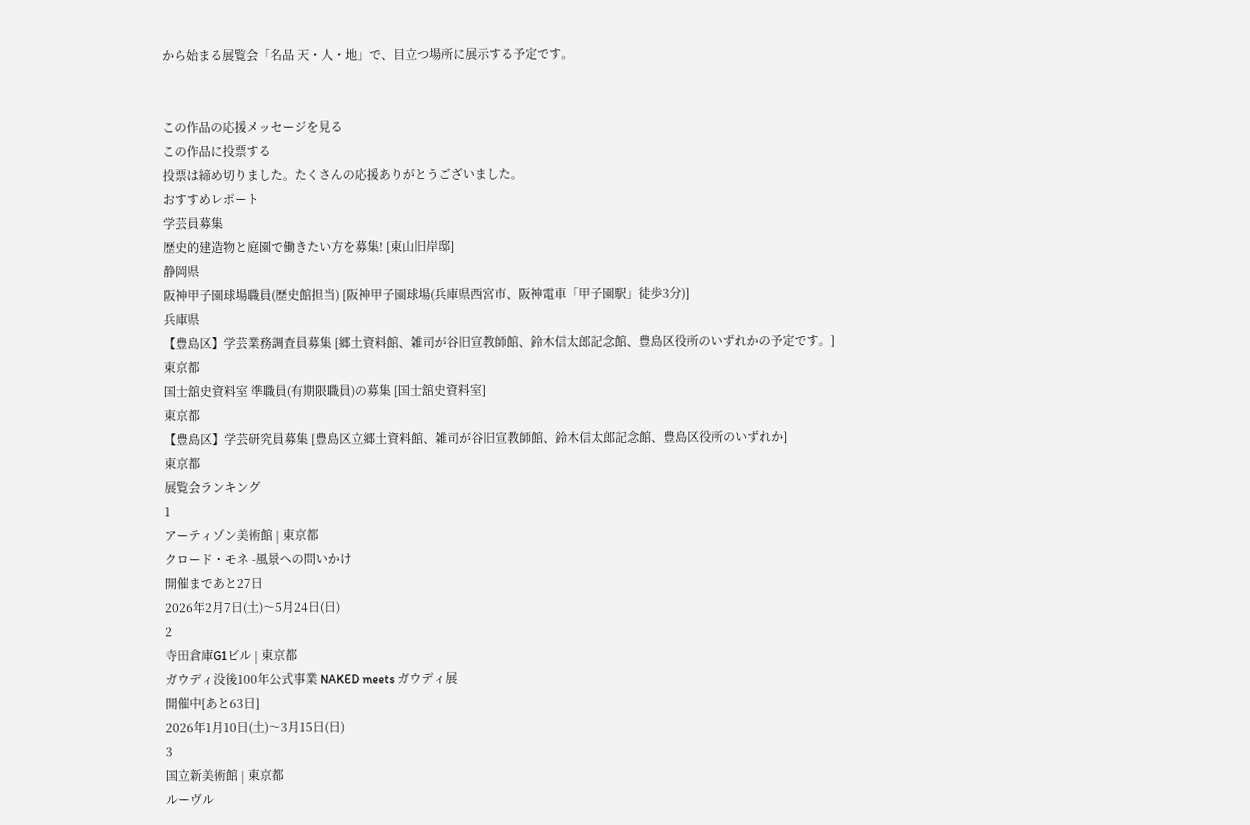から始まる展覧会「名品 天・人・地」で、目立つ場所に展示する予定です。


この作品の応援メッセージを見る
この作品に投票する
投票は締め切りました。たくさんの応援ありがとうございました。
おすすめレポート
学芸員募集
歴史的建造物と庭園で働きたい方を募集! [東山旧岸邸]
静岡県
阪神甲子園球場職員(歴史館担当) [阪神甲子園球場(兵庫県西宮市、阪神電車「甲子園駅」徒歩3分)]
兵庫県
【豊島区】学芸業務調査員募集 [郷土資料館、雑司が谷旧宣教師館、鈴木信太郎記念館、豊島区役所のいずれかの予定です。]
東京都
国士舘史資料室 準職員(有期限職員)の募集 [国士舘史資料室]
東京都
【豊島区】学芸研究員募集 [豊島区立郷土資料館、雑司が谷旧宣教師館、鈴木信太郎記念館、豊島区役所のいずれか]
東京都
展覧会ランキング
1
アーティゾン美術館 | 東京都
クロード・モネ -風景への問いかけ
開催まであと27日
2026年2月7日(土)〜5月24日(日)
2
寺田倉庫G1ビル | 東京都
ガウディ没後100年公式事業 NAKED meets ガウディ展
開催中[あと63日]
2026年1月10日(土)〜3月15日(日)
3
国立新美術館 | 東京都
ルーヴル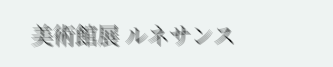美術館展 ルネサンス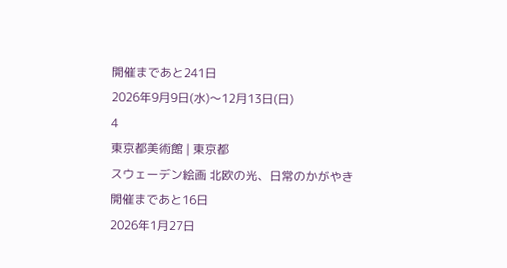開催まであと241日
2026年9月9日(水)〜12月13日(日)
4
東京都美術館 | 東京都
スウェーデン絵画 北欧の光、日常のかがやき
開催まであと16日
2026年1月27日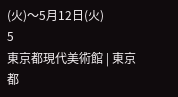(火)〜5月12日(火)
5
東京都現代美術館 | 東京都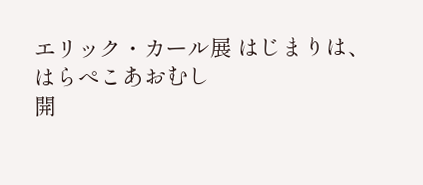エリック・カール展 はじまりは、はらぺこあおむし
開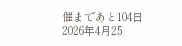催まであと104日
2026年4月25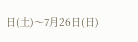日(土)〜7月26日(日)